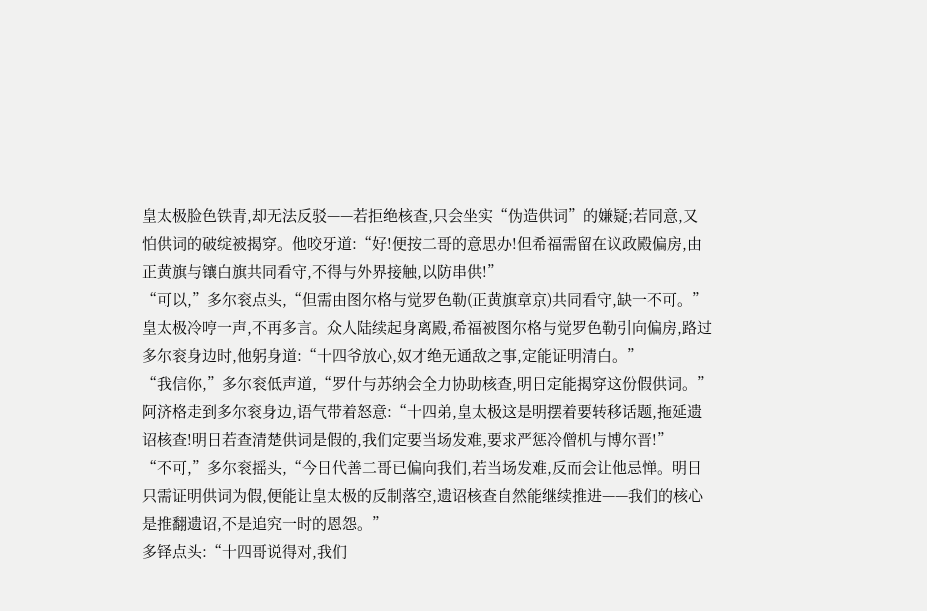皇太极脸色铁青,却无法反驳——若拒绝核查,只会坐实“伪造供词”的嫌疑;若同意,又怕供词的破绽被揭穿。他咬牙道:“好!便按二哥的意思办!但希福需留在议政殿偏房,由正黄旗与镶白旗共同看守,不得与外界接触,以防串供!”
“可以,”多尔衮点头,“但需由图尔格与觉罗色勒(正黄旗章京)共同看守,缺一不可。”
皇太极冷哼一声,不再多言。众人陆续起身离殿,希福被图尔格与觉罗色勒引向偏房,路过多尔衮身边时,他躬身道:“十四爷放心,奴才绝无通敌之事,定能证明清白。”
“我信你,”多尔衮低声道,“罗什与苏纳会全力协助核查,明日定能揭穿这份假供词。”
阿济格走到多尔衮身边,语气带着怒意:“十四弟,皇太极这是明摆着要转移话题,拖延遗诏核查!明日若查清楚供词是假的,我们定要当场发难,要求严惩冷僧机与博尔晋!”
“不可,”多尔衮摇头,“今日代善二哥已偏向我们,若当场发难,反而会让他忌惮。明日只需证明供词为假,便能让皇太极的反制落空,遗诏核查自然能继续推进——我们的核心是推翻遗诏,不是追究一时的恩怨。”
多铎点头:“十四哥说得对,我们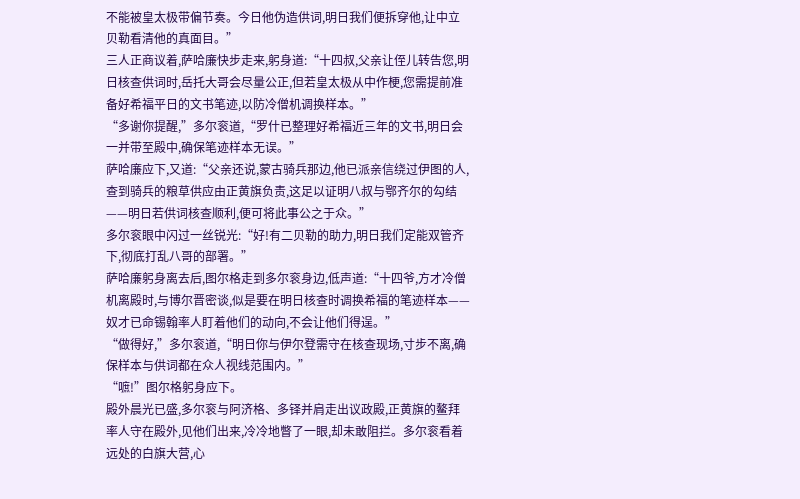不能被皇太极带偏节奏。今日他伪造供词,明日我们便拆穿他,让中立贝勒看清他的真面目。”
三人正商议着,萨哈廉快步走来,躬身道:“十四叔,父亲让侄儿转告您,明日核查供词时,岳托大哥会尽量公正,但若皇太极从中作梗,您需提前准备好希福平日的文书笔迹,以防冷僧机调换样本。”
“多谢你提醒,”多尔衮道,“罗什已整理好希福近三年的文书,明日会一并带至殿中,确保笔迹样本无误。”
萨哈廉应下,又道:“父亲还说,蒙古骑兵那边,他已派亲信绕过伊图的人,查到骑兵的粮草供应由正黄旗负责,这足以证明八叔与鄂齐尔的勾结——明日若供词核查顺利,便可将此事公之于众。”
多尔衮眼中闪过一丝锐光:“好!有二贝勒的助力,明日我们定能双管齐下,彻底打乱八哥的部署。”
萨哈廉躬身离去后,图尔格走到多尔衮身边,低声道:“十四爷,方才冷僧机离殿时,与博尔晋密谈,似是要在明日核查时调换希福的笔迹样本——奴才已命锡翰率人盯着他们的动向,不会让他们得逞。”
“做得好,”多尔衮道,“明日你与伊尔登需守在核查现场,寸步不离,确保样本与供词都在众人视线范围内。”
“嗻!”图尔格躬身应下。
殿外晨光已盛,多尔衮与阿济格、多铎并肩走出议政殿,正黄旗的鳌拜率人守在殿外,见他们出来,冷冷地瞥了一眼,却未敢阻拦。多尔衮看着远处的白旗大营,心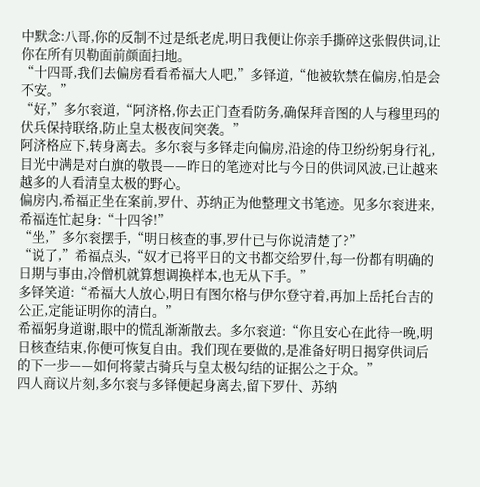中默念:八哥,你的反制不过是纸老虎,明日我便让你亲手撕碎这张假供词,让你在所有贝勒面前颜面扫地。
“十四哥,我们去偏房看看希福大人吧,”多铎道,“他被软禁在偏房,怕是会不安。”
“好,”多尔衮道,“阿济格,你去正门查看防务,确保拜音图的人与穆里玛的伏兵保持联络,防止皇太极夜间突袭。”
阿济格应下,转身离去。多尔衮与多铎走向偏房,沿途的侍卫纷纷躬身行礼,目光中满是对白旗的敬畏——昨日的笔迹对比与今日的供词风波,已让越来越多的人看清皇太极的野心。
偏房内,希福正坐在案前,罗什、苏纳正为他整理文书笔迹。见多尔衮进来,希福连忙起身:“十四爷!”
“坐,”多尔衮摆手,“明日核查的事,罗什已与你说清楚了?”
“说了,”希福点头,“奴才已将平日的文书都交给罗什,每一份都有明确的日期与事由,冷僧机就算想调换样本,也无从下手。”
多铎笑道:“希福大人放心,明日有图尔格与伊尔登守着,再加上岳托台吉的公正,定能证明你的清白。”
希福躬身道谢,眼中的慌乱渐渐散去。多尔衮道:“你且安心在此待一晚,明日核查结束,你便可恢复自由。我们现在要做的,是准备好明日揭穿供词后的下一步——如何将蒙古骑兵与皇太极勾结的证据公之于众。”
四人商议片刻,多尔衮与多铎便起身离去,留下罗什、苏纳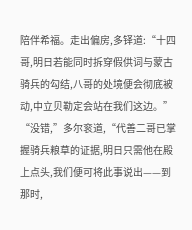陪伴希福。走出偏房,多铎道:“十四哥,明日若能同时拆穿假供词与蒙古骑兵的勾结,八哥的处境便会彻底被动,中立贝勒定会站在我们这边。”
“没错,”多尔衮道,“代善二哥已掌握骑兵粮草的证据,明日只需他在殿上点头,我们便可将此事说出——到那时,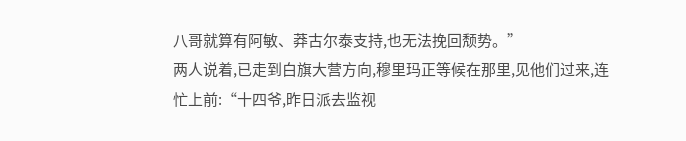八哥就算有阿敏、莽古尔泰支持,也无法挽回颓势。”
两人说着,已走到白旗大营方向,穆里玛正等候在那里,见他们过来,连忙上前:“十四爷,昨日派去监视